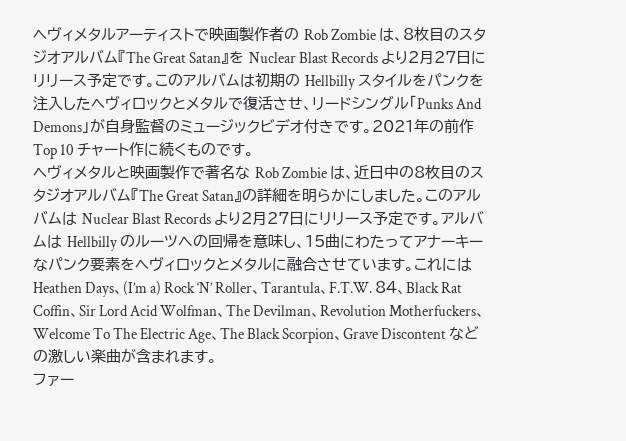ヘヴィメタルアーティストで映画製作者の Rob Zombie は、8枚目のスタジオアルバム『The Great Satan』を Nuclear Blast Records より2月27日にリリース予定です。このアルバムは初期の Hellbilly スタイルをパンクを注入したヘヴィロックとメタルで復活させ、リードシングル「Punks And Demons」が自身監督のミュージックビデオ付きです。2021年の前作 Top 10 チャート作に続くものです。
ヘヴィメタルと映画製作で著名な Rob Zombie は、近日中の8枚目のスタジオアルバム『The Great Satan』の詳細を明らかにしました。このアルバムは Nuclear Blast Records より2月27日にリリース予定です。アルバムは Hellbilly のルーツへの回帰を意味し、15曲にわたってアナーキーなパンク要素をヘヴィロックとメタルに融合させています。これには Heathen Days、(I’m a) Rock ‘N’ Roller、Tarantula、F.T.W. 84、Black Rat Coffin、Sir Lord Acid Wolfman、The Devilman、Revolution Motherfuckers、Welcome To The Electric Age、The Black Scorpion、Grave Discontent などの激しい楽曲が含まれます。
ファー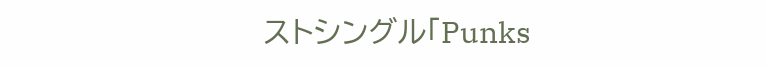ストシングル「Punks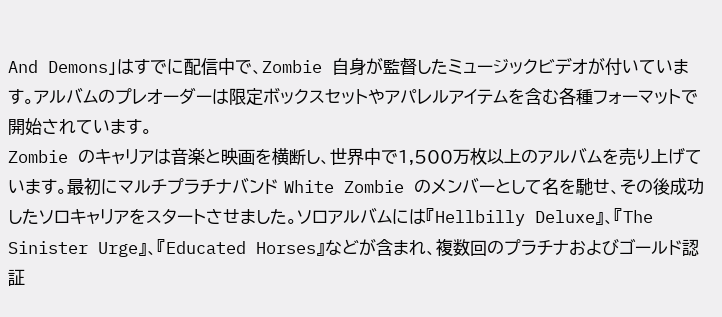And Demons」はすでに配信中で、Zombie 自身が監督したミュージックビデオが付いています。アルバムのプレオーダーは限定ボックスセットやアパレルアイテムを含む各種フォーマットで開始されています。
Zombie のキャリアは音楽と映画を横断し、世界中で1,500万枚以上のアルバムを売り上げています。最初にマルチプラチナバンド White Zombie のメンバーとして名を馳せ、その後成功したソロキャリアをスタートさせました。ソロアルバムには『Hellbilly Deluxe』、『The Sinister Urge』、『Educated Horses』などが含まれ、複数回のプラチナおよびゴールド認証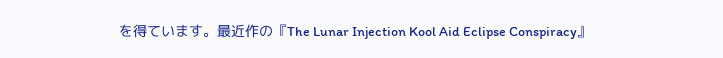を得ています。最近作の『The Lunar Injection Kool Aid Eclipse Conspiracy』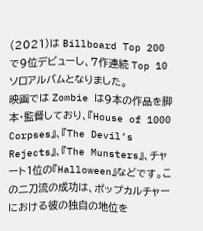(2021)は Billboard Top 200 で9位デビューし、7作連続 Top 10 ソロアルバムとなりました。
映画では Zombie は9本の作品を脚本・監督しており、『House of 1000 Corpses』、『The Devil’s Rejects』、『The Munsters』、チャート1位の『Halloween』などです。この二刀流の成功は、ポップカルチャーにおける彼の独自の地位を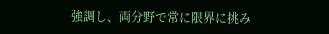強調し、両分野で常に限界に挑み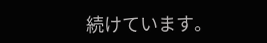続けています。